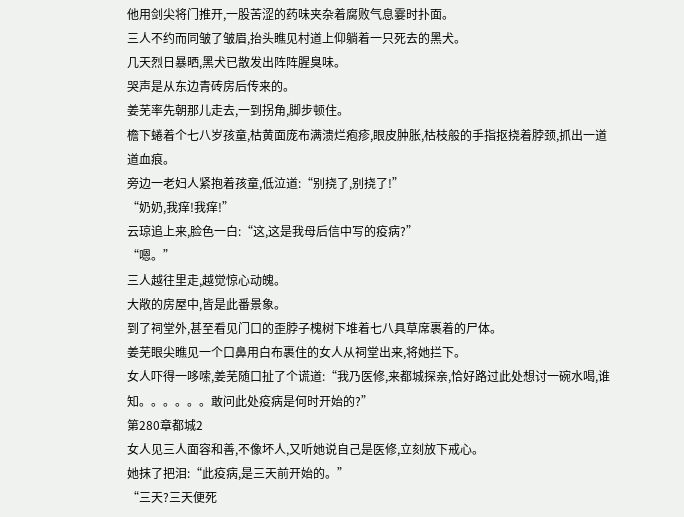他用剑尖将门推开,一股苦涩的药味夹杂着腐败气息霎时扑面。
三人不约而同皱了皱眉,抬头瞧见村道上仰躺着一只死去的黑犬。
几天烈日暴晒,黑犬已散发出阵阵腥臭味。
哭声是从东边青砖房后传来的。
姜芜率先朝那儿走去,一到拐角,脚步顿住。
檐下蜷着个七八岁孩童,枯黄面庞布满溃烂疱疹,眼皮肿胀,枯枝般的手指抠挠着脖颈,抓出一道道血痕。
旁边一老妇人紧抱着孩童,低泣道:“别挠了,别挠了!”
“奶奶,我痒!我痒!”
云琼追上来,脸色一白:“这,这是我母后信中写的疫病?”
“嗯。”
三人越往里走,越觉惊心动魄。
大敞的房屋中,皆是此番景象。
到了祠堂外,甚至看见门口的歪脖子槐树下堆着七八具草席裹着的尸体。
姜芜眼尖瞧见一个口鼻用白布裹住的女人从祠堂出来,将她拦下。
女人吓得一哆嗦,姜芜随口扯了个谎道:“我乃医修,来都城探亲,恰好路过此处想讨一碗水喝,谁知。。。。。。敢问此处疫病是何时开始的?”
第280章都城2
女人见三人面容和善,不像坏人,又听她说自己是医修,立刻放下戒心。
她抹了把泪:“此疫病,是三天前开始的。”
“三天?三天便死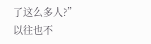了这么多人?”
以往也不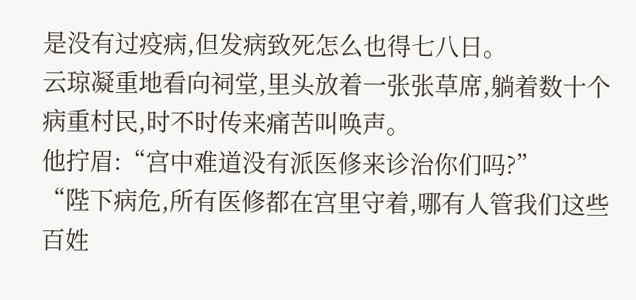是没有过疫病,但发病致死怎么也得七八日。
云琼凝重地看向祠堂,里头放着一张张草席,躺着数十个病重村民,时不时传来痛苦叫唤声。
他拧眉:“宫中难道没有派医修来诊治你们吗?”
“陛下病危,所有医修都在宫里守着,哪有人管我们这些百姓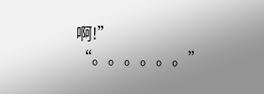啊!”
“。。。。。。”